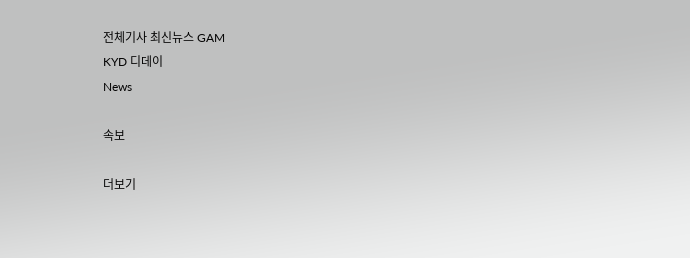전체기사 최신뉴스 GAM
KYD 디데이
News

속보

더보기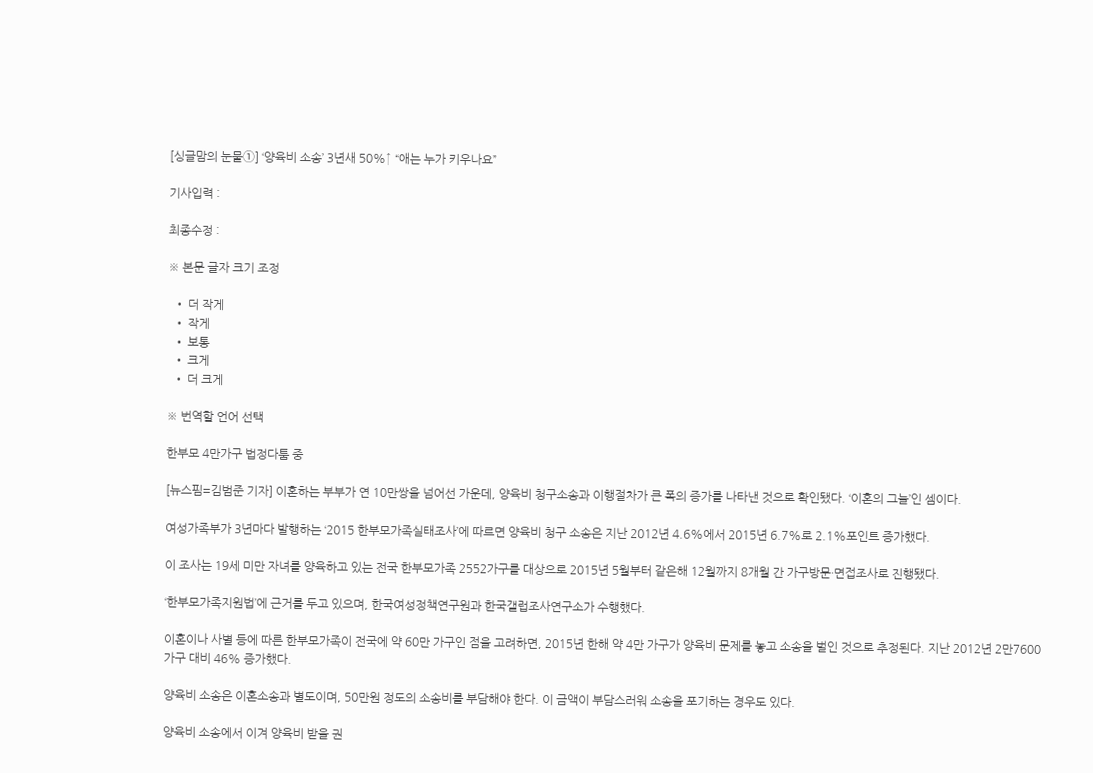[싱글맘의 눈물①] ‘양육비 소송’ 3년새 50%↑ “애는 누가 키우나요”

기사입력 :

최종수정 :

※ 본문 글자 크기 조정

  • 더 작게
  • 작게
  • 보통
  • 크게
  • 더 크게

※ 번역할 언어 선택

한부모 4만가구 법정다툼 중

[뉴스핌=김범준 기자] 이혼하는 부부가 연 10만쌍을 넘어선 가운데, 양육비 청구소송과 이행절차가 큰 폭의 증가를 나타낸 것으로 확인됐다. ‘이혼의 그늘’인 셈이다.

여성가족부가 3년마다 발행하는 ‘2015 한부모가족실태조사’에 따르면 양육비 청구 소송은 지난 2012년 4.6%에서 2015년 6.7%로 2.1%포인트 증가했다.

이 조사는 19세 미만 자녀를 양육하고 있는 전국 한부모가족 2552가구를 대상으로 2015년 5월부터 같은해 12월까지 8개월 간 가구방문·면접조사로 진행됐다.

‘한부모가족지원법’에 근거를 두고 있으며, 한국여성정책연구원과 한국갤럽조사연구소가 수행했다.

이혼이나 사별 등에 따른 한부모가족이 전국에 약 60만 가구인 점을 고려하면, 2015년 한해 약 4만 가구가 양육비 문제를 놓고 소송을 벌인 것으로 추정된다. 지난 2012년 2만7600가구 대비 46% 증가했다.

양육비 소송은 이혼소송과 별도이며, 50만원 정도의 소송비를 부담해야 한다. 이 금액이 부담스러워 소송을 포기하는 경우도 있다.

양육비 소송에서 이겨 양육비 받을 권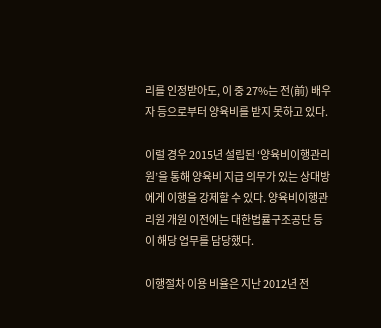리를 인정받아도, 이 중 27%는 전(前) 배우자 등으로부터 양육비를 받지 못하고 있다.

이럴 경우 2015년 설립된 ‘양육비이행관리원’을 통해 양육비 지급 의무가 있는 상대방에게 이행을 강제할 수 있다. 양육비이행관리원 개원 이전에는 대한법률구조공단 등이 해당 업무를 담당했다.

이행절차 이용 비율은 지난 2012년 전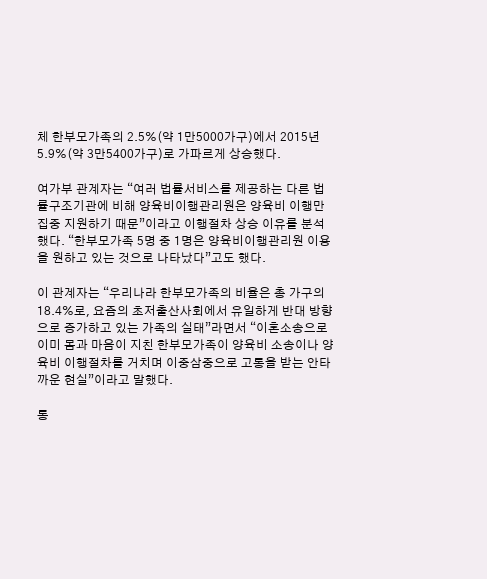체 한부모가족의 2.5%(약 1만5000가구)에서 2015년 5.9%(약 3만5400가구)로 가파르게 상승했다.

여가부 관계자는 “여러 법률서비스를 제공하는 다른 법률구조기관에 비해 양육비이행관리원은 양육비 이행만 집중 지원하기 때문”이라고 이행절차 상승 이유를 분석했다. “한부모가족 5명 중 1명은 양육비이행관리원 이용을 원하고 있는 것으로 나타났다”고도 했다.

이 관계자는 “우리나라 한부모가족의 비율은 총 가구의 18.4%로, 요즘의 초저출산사회에서 유일하게 반대 방향으로 증가하고 있는 가족의 실태”라면서 “이혼소송으로 이미 몸과 마음이 지친 한부모가족이 양육비 소송이나 양육비 이행절차를 거치며 이중삼중으로 고통을 받는 안타까운 현실”이라고 말했다.

통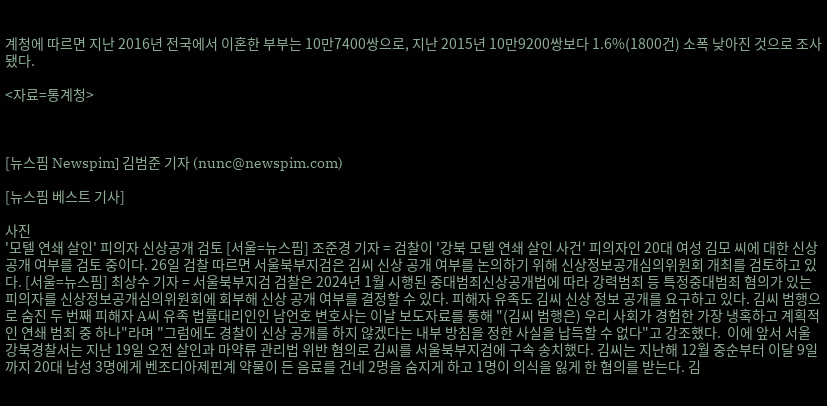계청에 따르면 지난 2016년 전국에서 이혼한 부부는 10만7400쌍으로, 지난 2015년 10만9200쌍보다 1.6%(1800건) 소폭 낮아진 것으로 조사됐다.

<자료=통계청>



[뉴스핌 Newspim] 김범준 기자 (nunc@newspim.com)

[뉴스핌 베스트 기사]

사진
'모텔 연쇄 살인' 피의자 신상공개 검토 [서울=뉴스핌] 조준경 기자 = 검찰이 '강북 모텔 연쇄 살인 사건' 피의자인 20대 여성 김모 씨에 대한 신상공개 여부를 검토 중이다. 26일 검찰 따르면 서울북부지검은 김씨 신상 공개 여부를 논의하기 위해 신상정보공개심의위원회 개최를 검토하고 있다. [서울=뉴스핌] 최상수 기자 = 서울북부지검 검찰은 2024년 1월 시행된 중대범죄신상공개법에 따라 강력범죄 등 특정중대범죄 혐의가 있는 피의자를 신상정보공개심의위원회에 회부해 신상 공개 여부를 결정할 수 있다. 피해자 유족도 김씨 신상 정보 공개를 요구하고 있다. 김씨 범행으로 숨진 두 번째 피해자 A씨 유족 법률대리인인 남언호 변호사는 이날 보도자료를 통해 "(김씨 범행은) 우리 사회가 경험한 가장 냉혹하고 계획적인 연쇄 범죄 중 하나"라며 "그럼에도 경찰이 신상 공개를 하지 않겠다는 내부 방침을 정한 사실을 납득할 수 없다"고 강조했다.  이에 앞서 서울 강북경찰서는 지난 19일 오전 살인과 마약류 관리법 위반 혐의로 김씨를 서울북부지검에 구속 송치했다. 김씨는 지난해 12월 중순부터 이달 9일까지 20대 남성 3명에게 벤조디아제핀계 약물이 든 음료를 건네 2명을 숨지게 하고 1명이 의식을 잃게 한 혐의를 받는다. 김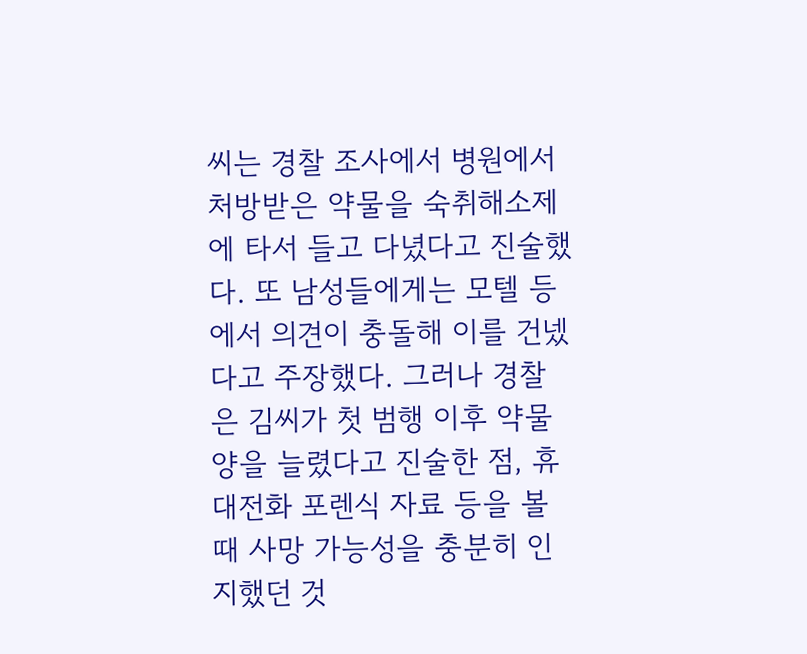씨는 경찰 조사에서 병원에서 처방받은 약물을 숙취해소제에 타서 들고 다녔다고 진술했다. 또 남성들에게는 모텔 등에서 의견이 충돌해 이를 건넸다고 주장했다. 그러나 경찰은 김씨가 첫 범행 이후 약물 양을 늘렸다고 진술한 점, 휴대전화 포렌식 자료 등을 볼 때 사망 가능성을 충분히 인지했던 것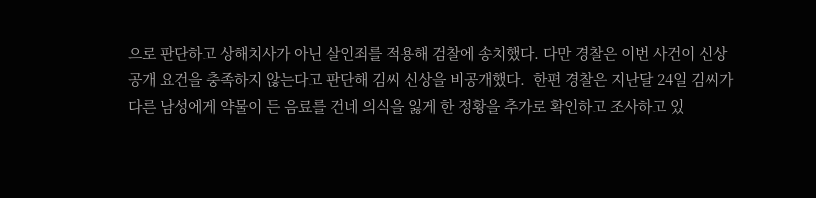으로 판단하고 상해치사가 아닌 살인죄를 적용해 검찰에 송치했다. 다만 경찰은 이번 사건이 신상공개 요건을 충족하지 않는다고 판단해 김씨 신상을 비공개했다.  한편 경찰은 지난달 24일 김씨가 다른 남성에게 약물이 든 음료를 건네 의식을 잃게 한 정황을 추가로 확인하고 조사하고 있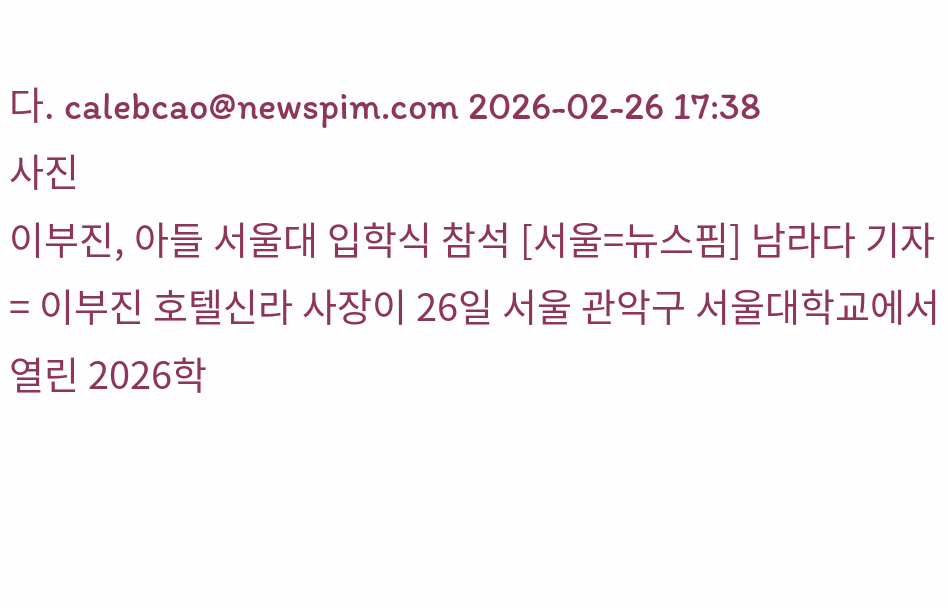다. calebcao@newspim.com 2026-02-26 17:38
사진
이부진, 아들 서울대 입학식 참석 [서울=뉴스핌] 남라다 기자 = 이부진 호텔신라 사장이 26일 서울 관악구 서울대학교에서 열린 2026학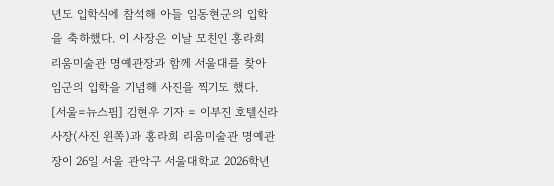년도 입학식에 참석해 아들 임동현군의 입학을 축하했다. 이 사장은 이날 모친인 홍라희 리움미술관 명예관장과 함께 서울대를 찾아 임군의 입학을 기념해 사진을 찍기도 했다.  [서울=뉴스핌] 김현우 기자 = 이부진 호텔신라 사장(사진 왼쪽)과 홍라희 리움미술관 명예관장이 26일 서울 관악구 서울대학교 2026학년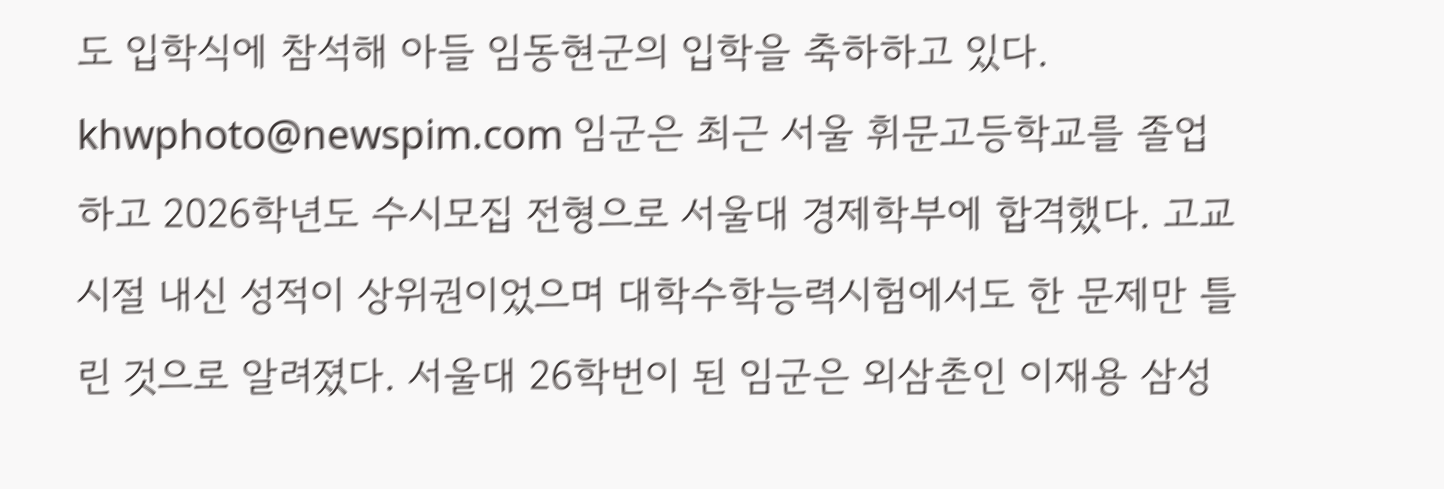도 입학식에 참석해 아들 임동현군의 입학을 축하하고 있다.  khwphoto@newspim.com 임군은 최근 서울 휘문고등학교를 졸업하고 2026학년도 수시모집 전형으로 서울대 경제학부에 합격했다. 고교 시절 내신 성적이 상위권이었으며 대학수학능력시험에서도 한 문제만 틀린 것으로 알려졌다. 서울대 26학번이 된 임군은 외삼촌인 이재용 삼성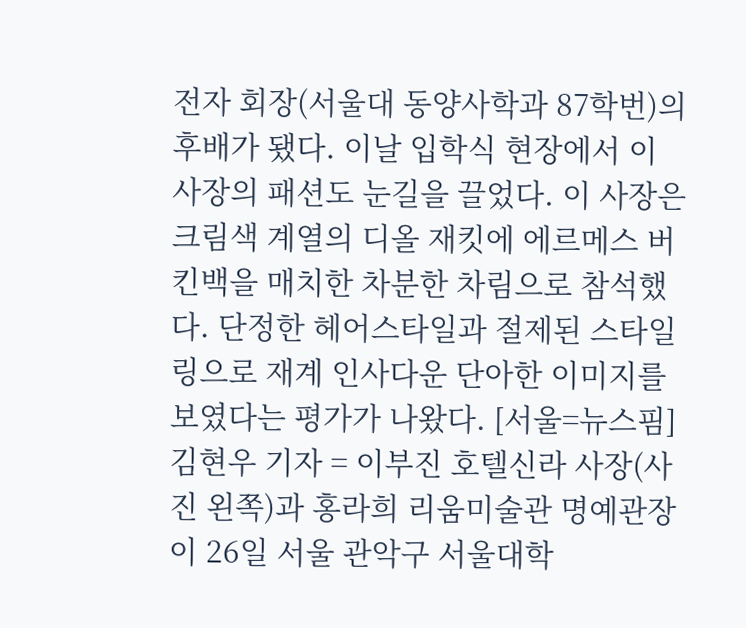전자 회장(서울대 동양사학과 87학번)의 후배가 됐다. 이날 입학식 현장에서 이 사장의 패션도 눈길을 끌었다. 이 사장은 크림색 계열의 디올 재킷에 에르메스 버킨백을 매치한 차분한 차림으로 참석했다. 단정한 헤어스타일과 절제된 스타일링으로 재계 인사다운 단아한 이미지를 보였다는 평가가 나왔다. [서울=뉴스핌] 김현우 기자 = 이부진 호텔신라 사장(사진 왼쪽)과 홍라희 리움미술관 명예관장이 26일 서울 관악구 서울대학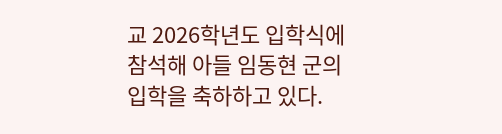교 2026학년도 입학식에 참석해 아들 임동현 군의 입학을 축하하고 있다.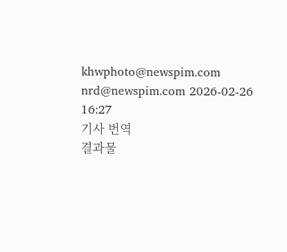khwphoto@newspim.com nrd@newspim.com 2026-02-26 16:27
기사 번역
결과물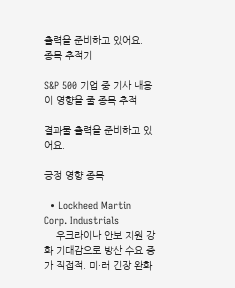출력을 준비하고 있어요.
종목 추적기

S&P 500 기업 중 기사 내용이 영향을 줄 종목 추적

결과물 출력을 준비하고 있어요.

긍정 영향 종목

  • Lockheed Martin Corp. Industrials
    우크라이나 안보 지원 강화 기대감으로 방산 수요 증가 직접적. 미·러 긴장 완화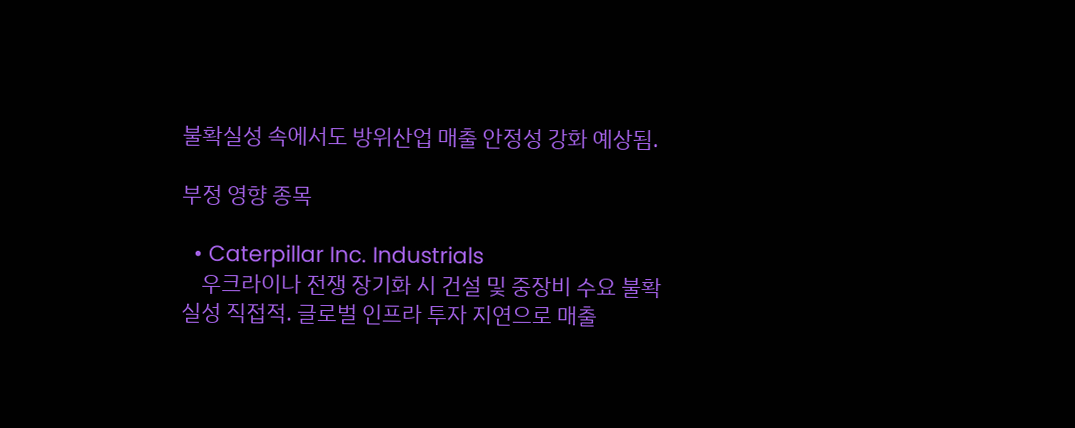불확실성 속에서도 방위산업 매출 안정성 강화 예상됨.

부정 영향 종목

  • Caterpillar Inc. Industrials
    우크라이나 전쟁 장기화 시 건설 및 중장비 수요 불확실성 직접적. 글로벌 인프라 투자 지연으로 매출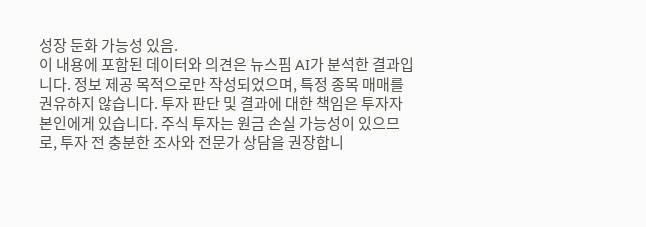성장 둔화 가능성 있음.
이 내용에 포함된 데이터와 의견은 뉴스핌 AI가 분석한 결과입니다. 정보 제공 목적으로만 작성되었으며, 특정 종목 매매를 권유하지 않습니다. 투자 판단 및 결과에 대한 책임은 투자자 본인에게 있습니다. 주식 투자는 원금 손실 가능성이 있으므로, 투자 전 충분한 조사와 전문가 상담을 권장합니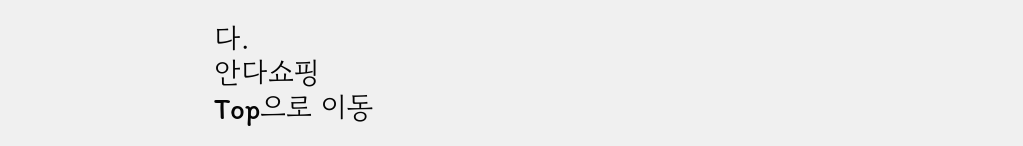다.
안다쇼핑
Top으로 이동